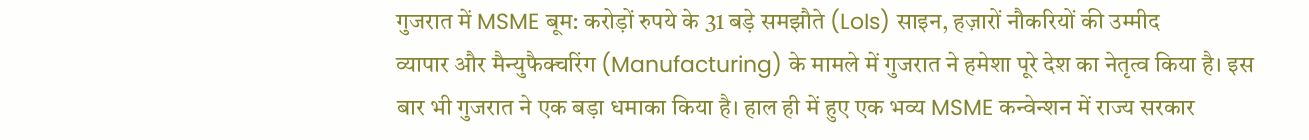गुजरात में MSME बूम: करोड़ों रुपये के 31 बड़े समझौते (LoIs) साइन, हज़ारों नौकरियों की उम्मीद
व्यापार और मैन्युफैक्चरिंग (Manufacturing) के मामले में गुजरात ने हमेशा पूरे देश का नेतृत्व किया है। इस बार भी गुजरात ने एक बड़ा धमाका किया है। हाल ही में हुए एक भव्य MSME कन्वेन्शन में राज्य सरकार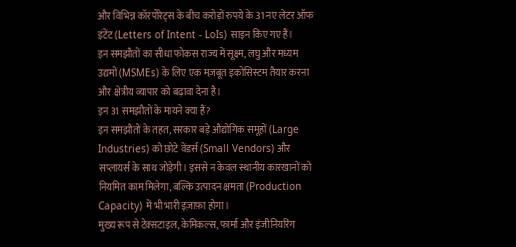और विभिन्न कॉरपोरेट्स के बीच करोड़ों रुपये के 31 नए लेटर ऑफ इंटेंट (Letters of Intent - LoIs) साइन किए गए हैं।
इन समझौतों का सीधा फोकस राज्य में सूक्ष्म, लघु और मध्यम उद्यमों (MSMEs) के लिए एक मज़बूत इकोसिस्टम तैयार करना और क्षेत्रीय व्यापार को बढ़ावा देना है।
इन 31 समझौतों के मायने क्या हैं?
इन समझौतों के तहत, सरकार बड़े औद्योगिक समूहों (Large Industries) को छोटे वेंडर्स (Small Vendors) और सप्लायर्स के साथ जोड़ेगी। इससे न केवल स्थानीय कारखानों को नियमित काम मिलेगा, बल्कि उत्पादन क्षमता (Production Capacity) में भी भारी इज़ाफ़ा होगा।
मुख्य रूप से टेक्सटाइल, केमिकल्स, फार्मा और इंजीनियरिंग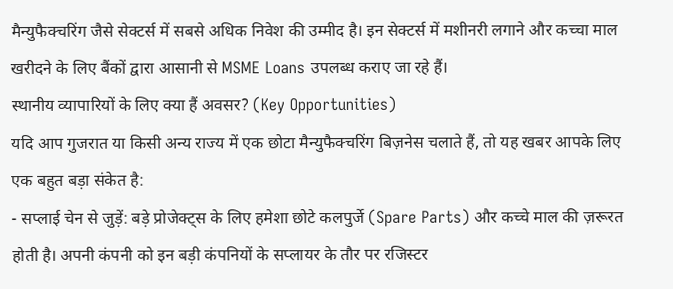मैन्युफैक्चरिंग जैसे सेक्टर्स में सबसे अधिक निवेश की उम्मीद है। इन सेक्टर्स में मशीनरी लगाने और कच्चा माल खरीदने के लिए बैंकों द्वारा आसानी से MSME Loans उपलब्ध कराए जा रहे हैं।
स्थानीय व्यापारियों के लिए क्या हैं अवसर? (Key Opportunities)
यदि आप गुजरात या किसी अन्य राज्य में एक छोटा मैन्युफैक्चरिंग बिज़नेस चलाते हैं, तो यह खबर आपके लिए एक बहुत बड़ा संकेत है:
- सप्लाई चेन से जुड़ें: बड़े प्रोजेक्ट्स के लिए हमेशा छोटे कलपुर्जे (Spare Parts) और कच्चे माल की ज़रूरत होती है। अपनी कंपनी को इन बड़ी कंपनियों के सप्लायर के तौर पर रजिस्टर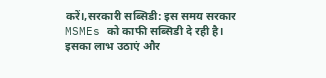करें।,सरकारी सब्सिडी: इस समय सरकार MSMEs को काफी सब्सिडी दे रही है। इसका लाभ उठाएं और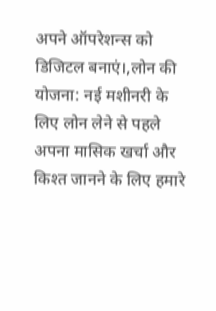अपने ऑपरेशन्स को डिजिटल बनाएं।,लोन की योजना: नई मशीनरी के लिए लोन लेने से पहले अपना मासिक खर्चा और किश्त जानने के लिए हमारे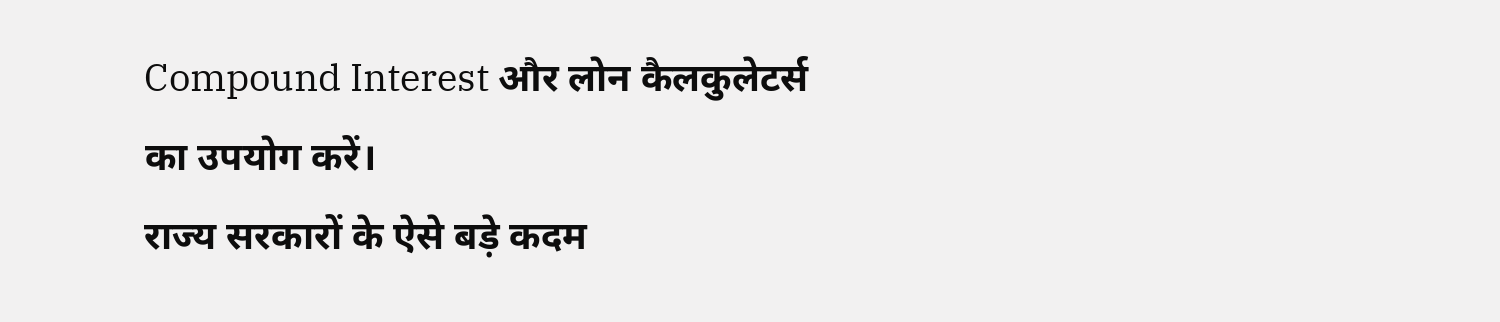Compound Interest और लोन कैलकुलेटर्स का उपयोग करें।
राज्य सरकारों के ऐसे बड़े कदम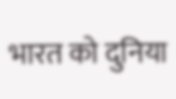भारत को दुनिया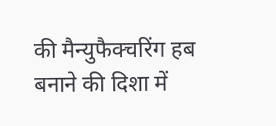की मैन्युफैक्चरिंग हब बनाने की दिशा में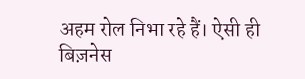अहम रोल निभा रहे हैं। ऐसी ही बिज़नेस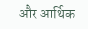और आर्थिक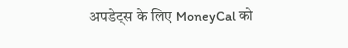अपडेट्स के लिए MoneyCal को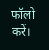फॉलो करें।